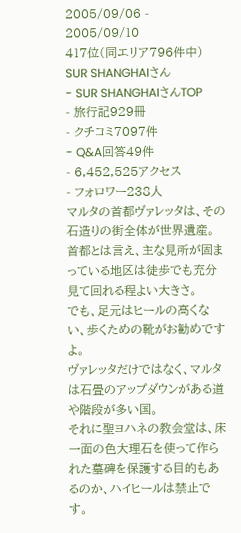2005/09/06 - 2005/09/10
417位(同エリア796件中)
SUR SHANGHAIさん
- SUR SHANGHAIさんTOP
- 旅行記929冊
- クチコミ7097件
- Q&A回答49件
- 6,452,525アクセス
- フォロワー238人
マルタの首都ヴァレッタは、その石造りの街全体が世界遺産。
首都とは言え、主な見所が固まっている地区は徒歩でも充分見て回れる程よい大きさ。
でも、足元はヒールの高くない、歩くための靴がお勧めですよ。
ヴァレッタだけではなく、マルタは石畳のアップダウンがある道や階段が多い国。
それに聖ヨハネの教会堂は、床一面の色大理石を使って作られた墓碑を保護する目的もあるのか、ハイヒールは禁止です。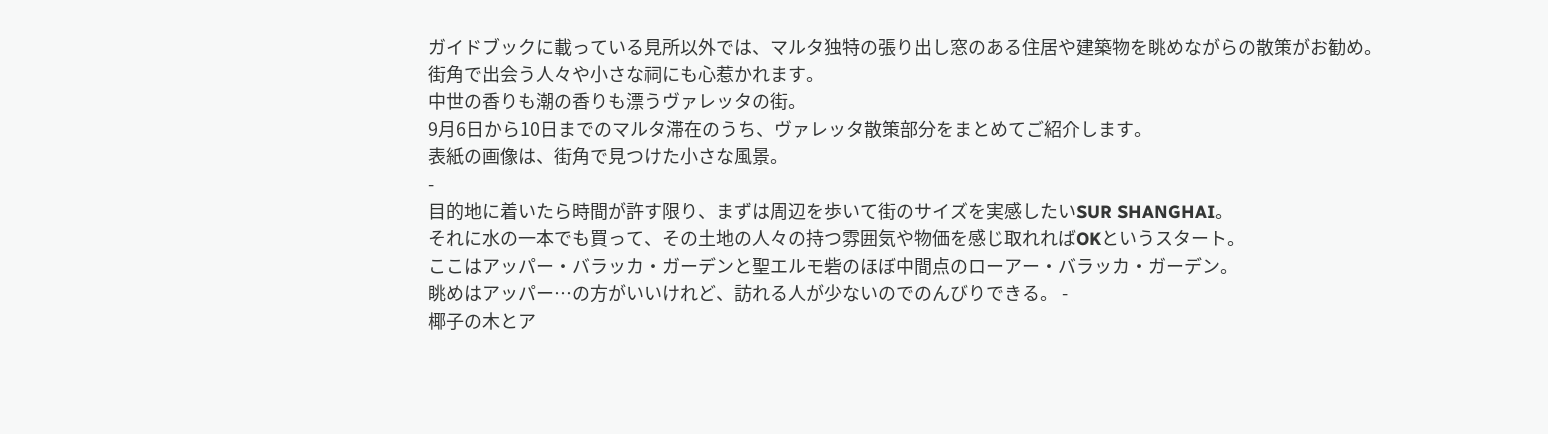ガイドブックに載っている見所以外では、マルタ独特の張り出し窓のある住居や建築物を眺めながらの散策がお勧め。
街角で出会う人々や小さな祠にも心惹かれます。
中世の香りも潮の香りも漂うヴァレッタの街。
9月6日から10日までのマルタ滞在のうち、ヴァレッタ散策部分をまとめてご紹介します。
表紙の画像は、街角で見つけた小さな風景。
-
目的地に着いたら時間が許す限り、まずは周辺を歩いて街のサイズを実感したいSUR SHANGHAI。
それに水の一本でも買って、その土地の人々の持つ雰囲気や物価を感じ取れればOKというスタート。
ここはアッパー・バラッカ・ガーデンと聖エルモ砦のほぼ中間点のローアー・バラッカ・ガーデン。
眺めはアッパー…の方がいいけれど、訪れる人が少ないのでのんびりできる。 -
椰子の木とア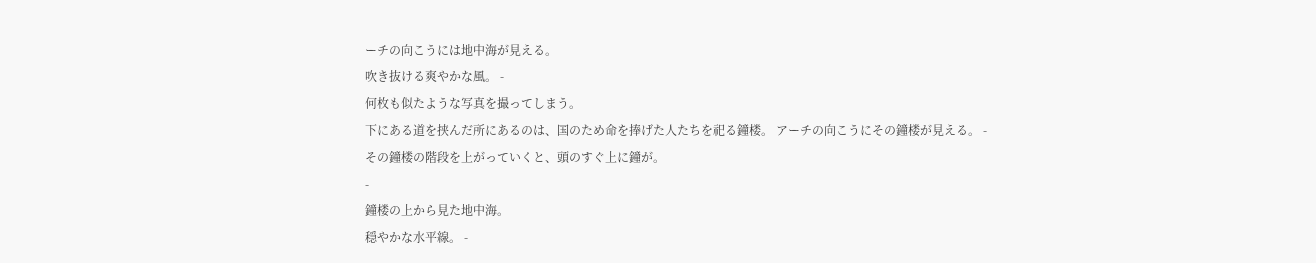ーチの向こうには地中海が見える。
吹き抜ける爽やかな風。 -
何枚も似たような写真を撮ってしまう。
下にある道を挟んだ所にあるのは、国のため命を捧げた人たちを祀る鐘楼。 アーチの向こうにその鐘楼が見える。 -
その鐘楼の階段を上がっていくと、頭のすぐ上に鐘が。
-
鐘楼の上から見た地中海。
穏やかな水平線。 -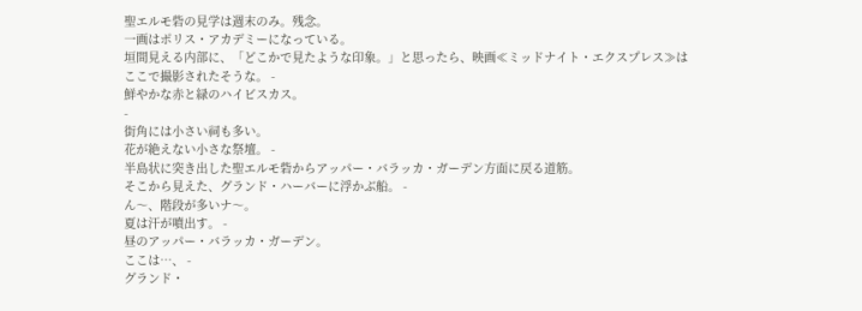聖エルモ砦の見学は週末のみ。残念。
一画はポリス・アカデミーになっている。
垣間見える内部に、「どこかで見たような印象。」と思ったら、映画≪ミッドナイト・エクスプレス≫はここで撮影されたそうな。 -
鮮やかな赤と緑のハイビスカス。
-
街角には小さい祠も多い。
花が絶えない小さな祭壇。 -
半島状に突き出した聖エルモ砦からアッパー・バラッカ・ガーデン方面に戻る道筋。
そこから見えた、グランド・ハーバーに浮かぶ船。 -
ん〜、階段が多いナ〜。
夏は汗が噴出す。 -
昼のアッパー・バラッカ・ガーデン。
ここは…、 -
グランド・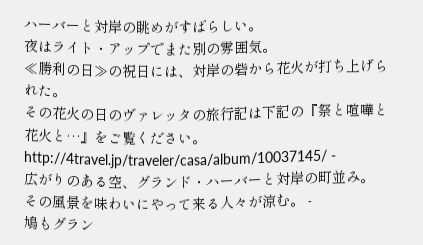ハーバーと対岸の眺めがすばらしい。
夜はライト・アップでまた別の雰囲気。
≪勝利の日≫の祝日には、対岸の砦から花火が打ち上げられた。
その花火の日のヴァレッタの旅行記は下記の『祭と喧嘩と花火と…』をご覧ください。
http://4travel.jp/traveler/casa/album/10037145/ -
広がりのある空、グランド・ハーバーと対岸の町並み。
その風景を味わいにやって来る人々が涼む。 -
鳩もグラン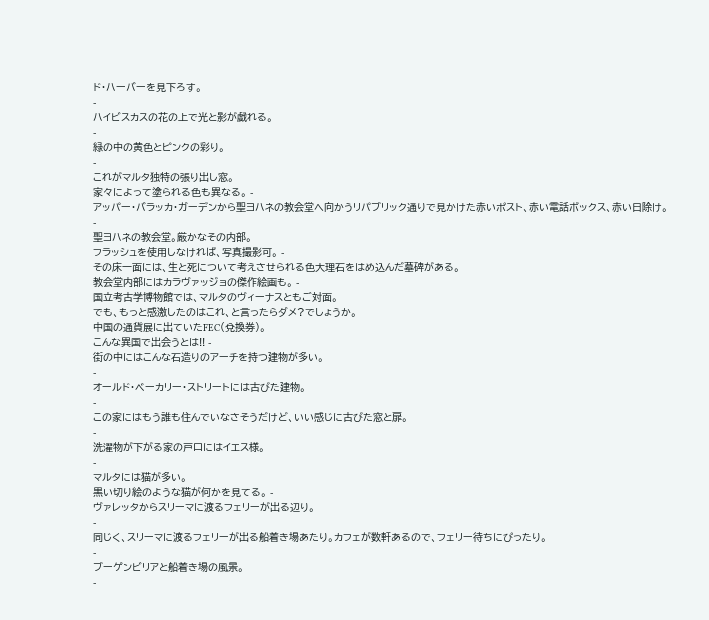ド・ハーバーを見下ろす。
-
ハイビスカスの花の上で光と影が戯れる。
-
緑の中の黄色とピンクの彩り。
-
これがマルタ独特の張り出し窓。
家々によって塗られる色も異なる。 -
アッパー・バラッカ・ガーデンから聖ヨハネの教会堂へ向かうリパブリック通りで見かけた赤いポスト、赤い電話ボックス、赤い日除け。
-
聖ヨハネの教会堂。厳かなその内部。
フラッシュを使用しなければ、写真撮影可。 -
その床一面には、生と死について考えさせられる色大理石をはめ込んだ墓碑がある。
教会堂内部にはカラヴァッジョの傑作絵画も。 -
国立考古学博物館では、マルタのヴィーナスともご対面。
でも、もっと感激したのはこれ、と言ったらダメ?でしょうか。
中国の通貨展に出ていたFEC(兌換券)。
こんな異国で出会うとは!! -
街の中にはこんな石造りのアーチを持つ建物が多い。
-
オールド・ベーカリー・ストリートには古びた建物。
-
この家にはもう誰も住んでいなさそうだけど、いい感じに古びた窓と扉。
-
洗濯物が下がる家の戸口にはイエス様。
-
マルタには猫が多い。
黒い切り絵のような猫が何かを見てる。 -
ヴァレッタからスリーマに渡るフェリーが出る辺り。
-
同じく、スリーマに渡るフェリーが出る船着き場あたり。カフェが数軒あるので、フェリー待ちにぴったり。
-
ブーゲンビリアと船着き場の風景。
-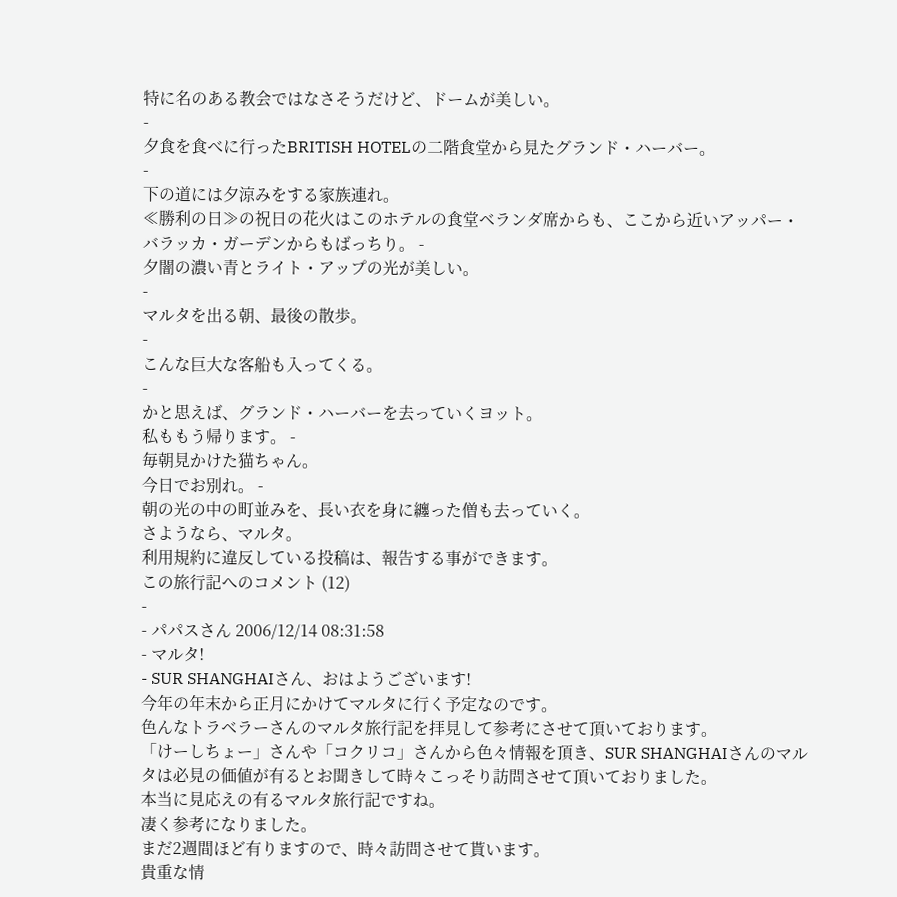特に名のある教会ではなさそうだけど、ドームが美しい。
-
夕食を食べに行ったBRITISH HOTELの二階食堂から見たグランド・ハーバー。
-
下の道には夕涼みをする家族連れ。
≪勝利の日≫の祝日の花火はこのホテルの食堂ベランダ席からも、ここから近いアッパー・バラッカ・ガーデンからもばっちり。 -
夕闇の濃い青とライト・アップの光が美しい。
-
マルタを出る朝、最後の散歩。
-
こんな巨大な客船も入ってくる。
-
かと思えば、グランド・ハーバーを去っていくヨット。
私ももう帰ります。 -
毎朝見かけた猫ちゃん。
今日でお別れ。 -
朝の光の中の町並みを、長い衣を身に纏った僧も去っていく。
さようなら、マルタ。
利用規約に違反している投稿は、報告する事ができます。
この旅行記へのコメント (12)
-
- パパスさん 2006/12/14 08:31:58
- マルタ!
- SUR SHANGHAIさん、おはようございます!
今年の年末から正月にかけてマルタに行く予定なのです。
色んなトラベラーさんのマルタ旅行記を拝見して参考にさせて頂いております。
「けーしちょー」さんや「コクリコ」さんから色々情報を頂き、SUR SHANGHAIさんのマルタは必見の価値が有るとお聞きして時々こっそり訪問させて頂いておりました。
本当に見応えの有るマルタ旅行記ですね。
凄く参考になりました。
まだ2週間ほど有りますので、時々訪問させて貰います。
貴重な情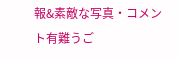報&素敵な写真・コメント有難うご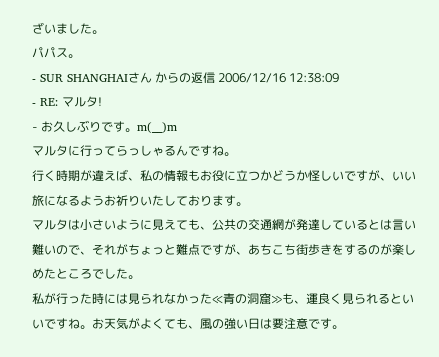ざいました。
パパス。
- SUR SHANGHAIさん からの返信 2006/12/16 12:38:09
- RE: マルタ!
- お久しぶりです。m(__)m
マルタに行ってらっしゃるんですね。
行く時期が違えば、私の情報もお役に立つかどうか怪しいですが、いい旅になるようお祈りいたしております。
マルタは小さいように見えても、公共の交通網が発達しているとは言い難いので、それがちょっと難点ですが、あちこち街歩きをするのが楽しめたところでした。
私が行った時には見られなかった≪青の洞窟≫も、運良く見られるといいですね。お天気がよくても、風の強い日は要注意です。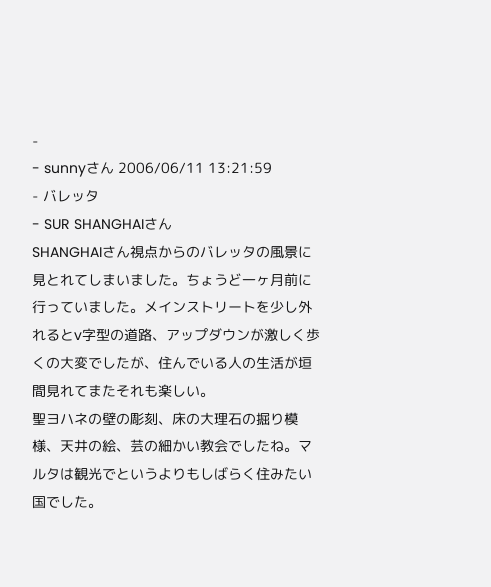-
- sunnyさん 2006/06/11 13:21:59
- バレッタ
- SUR SHANGHAIさん
SHANGHAIさん視点からのバレッタの風景に見とれてしまいました。ちょうど一ヶ月前に行っていました。メインストリートを少し外れるとv字型の道路、アップダウンが激しく歩くの大変でしたが、住んでいる人の生活が垣間見れてまたそれも楽しい。
聖ヨハネの壁の彫刻、床の大理石の掘り模様、天井の絵、芸の細かい教会でしたね。マルタは観光でというよりもしばらく住みたい国でした。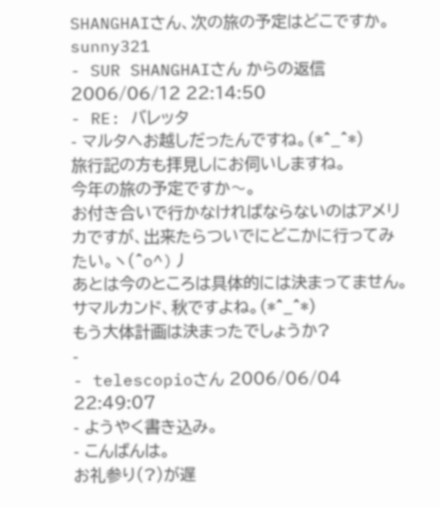SHANGHAIさん、次の旅の予定はどこですか。
sunny321
- SUR SHANGHAIさん からの返信 2006/06/12 22:14:50
- RE: バレッタ
- マルタへお越しだったんですね。(*^_^*)
旅行記の方も拝見しにお伺いしますね。
今年の旅の予定ですか〜。
お付き合いで行かなければならないのはアメリカですが、出来たらついでにどこかに行ってみたい。ヽ(^o^)丿
あとは今のところは具体的には決まってません。
サマルカンド、秋ですよね。(*^_^*)
もう大体計画は決まったでしょうか?
-
- telescopioさん 2006/06/04 22:49:07
- ようやく書き込み。
- こんばんは。
お礼参り(?)が遅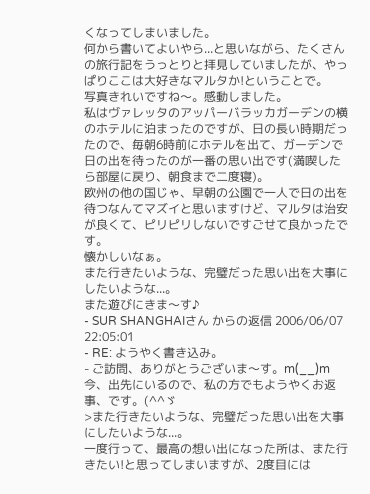くなってしまいました。
何から書いてよいやら...と思いながら、たくさんの旅行記をうっとりと拝見していましたが、やっぱりここは大好きなマルタか!ということで。
写真きれいですね〜。感動しました。
私はヴァレッタのアッパーバラッカガーデンの横のホテルに泊まったのですが、日の長い時期だったので、毎朝6時前にホテルを出て、ガーデンで日の出を待ったのが一番の思い出です(満喫したら部屋に戻り、朝食まで二度寝)。
欧州の他の国じゃ、早朝の公園で一人で日の出を待つなんてマズイと思いますけど、マルタは治安が良くて、ピリピリしないですごせて良かったです。
懐かしいなぁ。
また行きたいような、完璧だった思い出を大事にしたいような...。
また遊びにきま〜す♪
- SUR SHANGHAIさん からの返信 2006/06/07 22:05:01
- RE: ようやく書き込み。
- ご訪問、ありがとうございま〜す。m(__)m
今、出先にいるので、私の方でもようやくお返事、です。(^^ゞ
>また行きたいような、完璧だった思い出を大事にしたいような...。
一度行って、最高の想い出になった所は、また行きたい!と思ってしまいますが、2度目には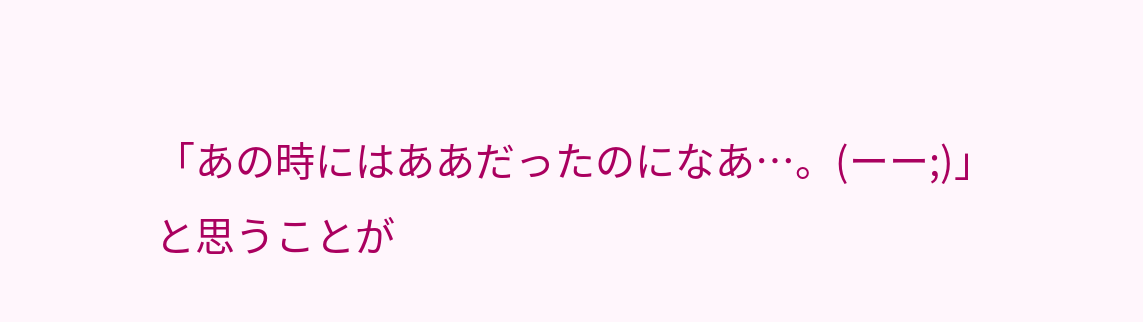「あの時にはああだったのになあ…。(ーー;)」
と思うことが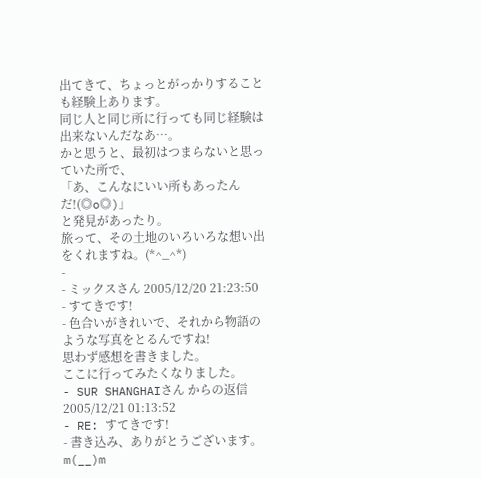出てきて、ちょっとがっかりすることも経験上あります。
同じ人と同じ所に行っても同じ経験は出来ないんだなあ…。
かと思うと、最初はつまらないと思っていた所で、
「あ、こんなにいい所もあったんだ!(◎o◎)」
と発見があったり。
旅って、その土地のいろいろな想い出をくれますね。(*^_^*)
-
- ミックスさん 2005/12/20 21:23:50
- すてきです!
- 色合いがきれいで、それから物語のような写真をとるんですね!
思わず感想を書きました。
ここに行ってみたくなりました。
- SUR SHANGHAIさん からの返信 2005/12/21 01:13:52
- RE: すてきです!
- 書き込み、ありがとうございます。m(__)m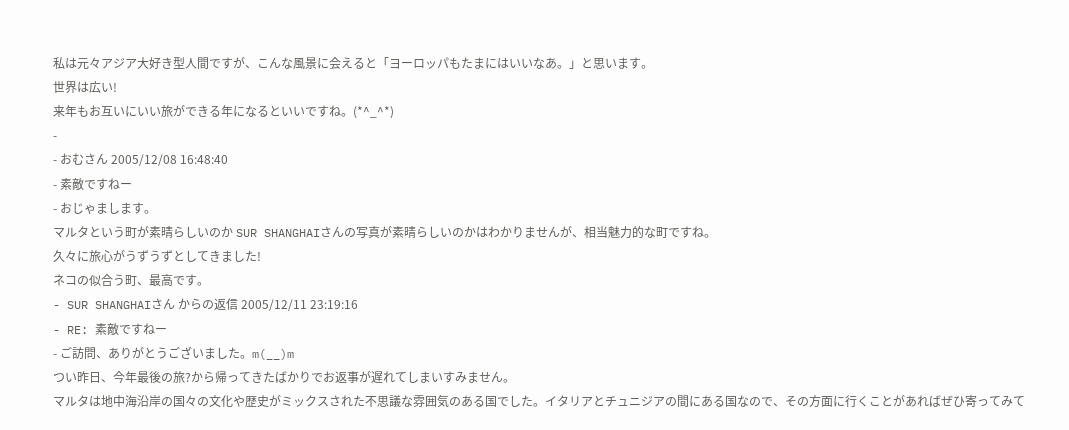私は元々アジア大好き型人間ですが、こんな風景に会えると「ヨーロッパもたまにはいいなあ。」と思います。
世界は広い!
来年もお互いにいい旅ができる年になるといいですね。(*^_^*)
-
- おむさん 2005/12/08 16:48:40
- 素敵ですねー
- おじゃまします。
マルタという町が素晴らしいのか SUR SHANGHAIさんの写真が素晴らしいのかはわかりませんが、相当魅力的な町ですね。
久々に旅心がうずうずとしてきました!
ネコの似合う町、最高です。
- SUR SHANGHAIさん からの返信 2005/12/11 23:19:16
- RE: 素敵ですねー
- ご訪問、ありがとうございました。m(__)m
つい昨日、今年最後の旅?から帰ってきたばかりでお返事が遅れてしまいすみません。
マルタは地中海沿岸の国々の文化や歴史がミックスされた不思議な雰囲気のある国でした。イタリアとチュニジアの間にある国なので、その方面に行くことがあればぜひ寄ってみて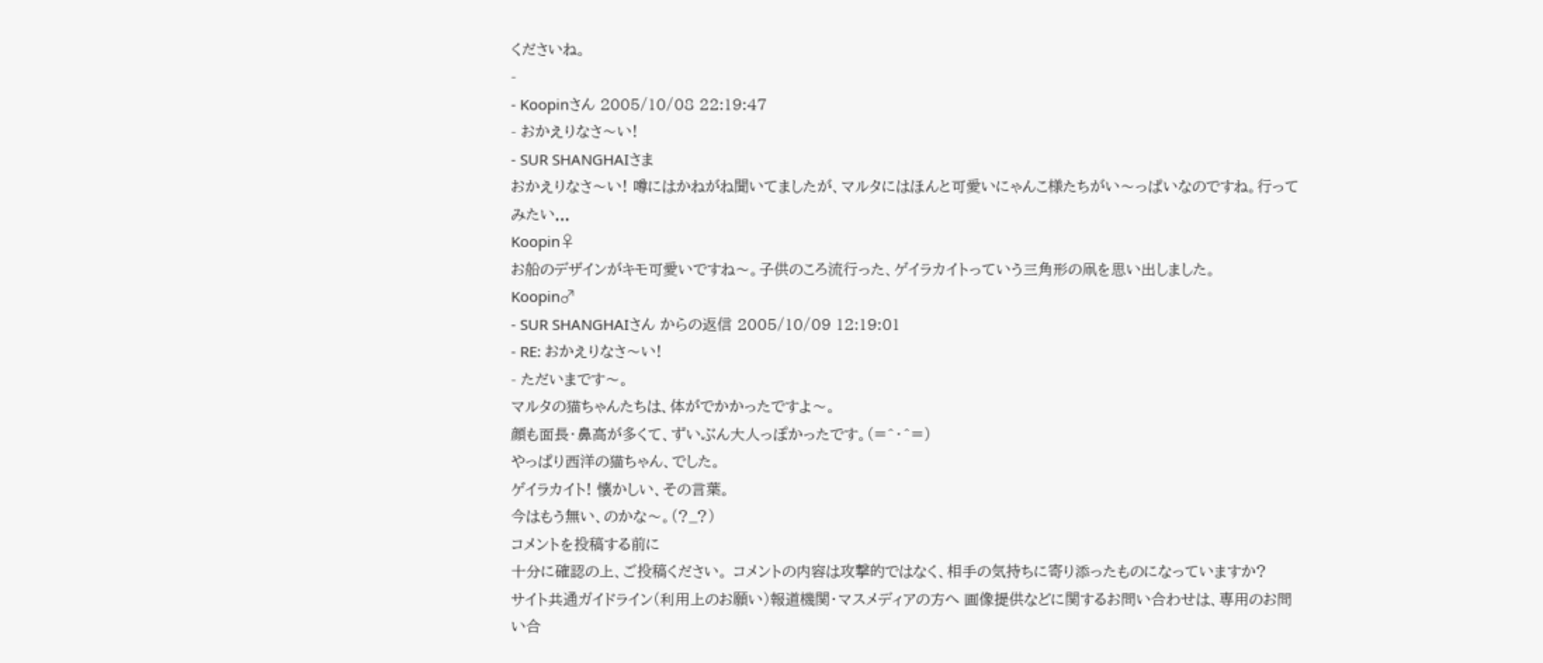くださいね。
-
- Koopinさん 2005/10/08 22:19:47
- おかえりなさ〜い!
- SUR SHANGHAIさま
おかえりなさ〜い! 噂にはかねがね聞いてましたが、マルタにはほんと可愛いにゃんこ様たちがい〜っぱいなのですね。行ってみたい...
Koopin♀
お船のデザインがキモ可愛いですね〜。子供のころ流行った、ゲイラカイトっていう三角形の凧を思い出しました。
Koopin♂
- SUR SHANGHAIさん からの返信 2005/10/09 12:19:01
- RE: おかえりなさ〜い!
- ただいまです〜。
マルタの猫ちゃんたちは、体がでかかったですよ〜。
顔も面長・鼻高が多くて、ずいぶん大人っぽかったです。(=^・^=)
やっぱり西洋の猫ちゃん、でした。
ゲイラカイト! 懐かしい、その言葉。
今はもう無い、のかな〜。(?_?)
コメントを投稿する前に
十分に確認の上、ご投稿ください。 コメントの内容は攻撃的ではなく、相手の気持ちに寄り添ったものになっていますか?
サイト共通ガイドライン(利用上のお願い)報道機関・マスメディアの方へ 画像提供などに関するお問い合わせは、専用のお問い合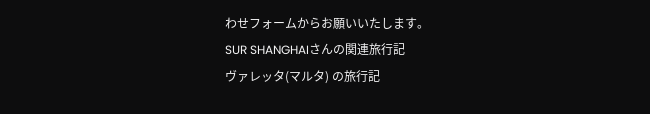わせフォームからお願いいたします。
SUR SHANGHAIさんの関連旅行記
ヴァレッタ(マルタ) の旅行記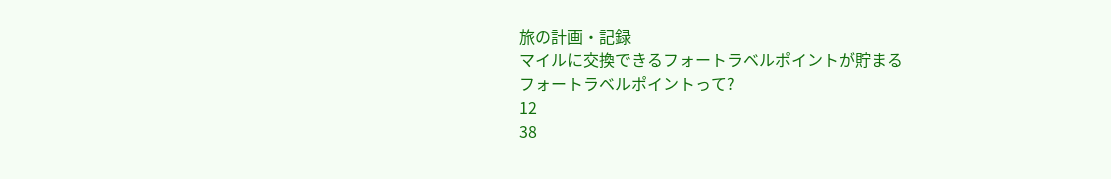旅の計画・記録
マイルに交換できるフォートラベルポイントが貯まる
フォートラベルポイントって?
12
38